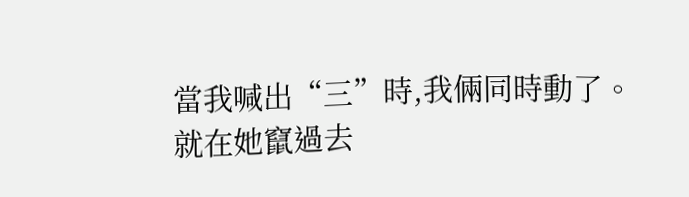當我喊出“三”時,我倆同時動了。
就在她竄過去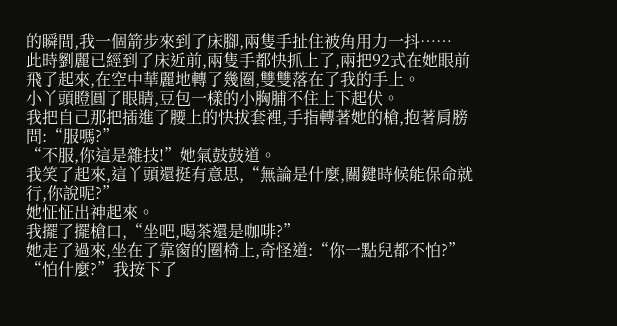的瞬間,我一個箭步來到了床腳,兩隻手扯住被角用力一抖……
此時劉麗已經到了床近前,兩隻手都快抓上了,兩把92式在她眼前飛了起來,在空中華麗地轉了幾圈,雙雙落在了我的手上。
小丫頭瞪圓了眼睛,豆包一樣的小胸脯不住上下起伏。
我把自己那把插進了腰上的快拔套裡,手指轉著她的槍,抱著肩膀問:“服嗎?”
“不服,你這是雜技!”她氣鼓鼓道。
我笑了起來,這丫頭還挺有意思,“無論是什麼,關鍵時候能保命就行,你說呢?”
她怔怔出神起來。
我擺了擺槍口,“坐吧,喝茶還是咖啡?”
她走了過來,坐在了靠窗的圈椅上,奇怪道:“你一點兒都不怕?”
“怕什麼?”我按下了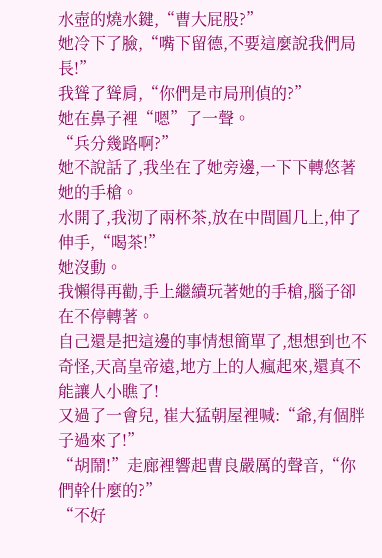水壺的燒水鍵,“曹大屁股?”
她冷下了臉,“嘴下留德,不要這麼說我們局長!”
我聳了聳肩,“你們是市局刑偵的?”
她在鼻子裡“嗯”了一聲。
“兵分幾路啊?”
她不說話了,我坐在了她旁邊,一下下轉悠著她的手槍。
水開了,我沏了兩杯茶,放在中間圓几上,伸了伸手,“喝茶!”
她沒動。
我懶得再勸,手上繼續玩著她的手槍,腦子卻在不停轉著。
自己還是把這邊的事情想簡單了,想想到也不奇怪,天高皇帝遠,地方上的人瘋起來,還真不能讓人小瞧了!
又過了一會兒, 崔大猛朝屋裡喊:“爺,有個胖子過來了!”
“胡鬧!”走廊裡響起曹良嚴厲的聲音,“你們幹什麼的?”
“不好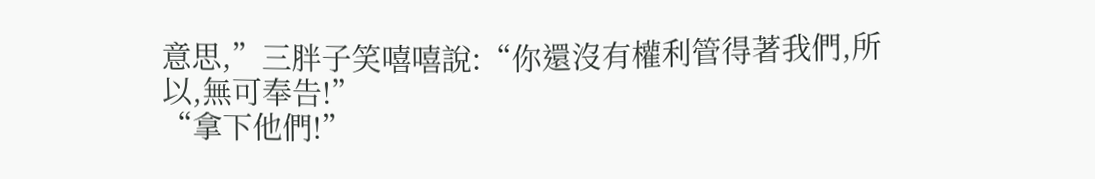意思,”三胖子笑嘻嘻說:“你還沒有權利管得著我們,所以,無可奉告!”
“拿下他們!”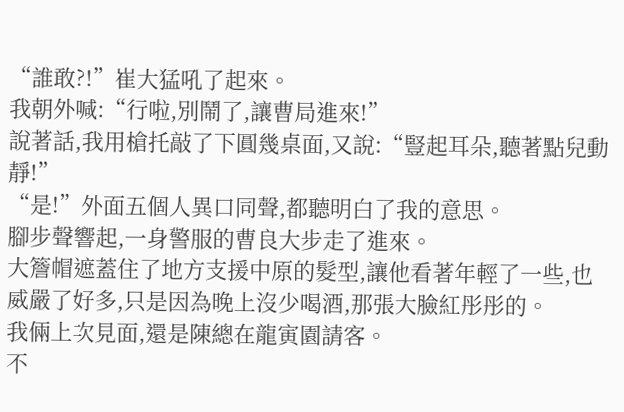“誰敢?!”崔大猛吼了起來。
我朝外喊:“行啦,別鬧了,讓曹局進來!”
說著話,我用槍托敲了下圓幾桌面,又說:“豎起耳朵,聽著點兒動靜!”
“是!”外面五個人異口同聲,都聽明白了我的意思。
腳步聲響起,一身警服的曹良大步走了進來。
大簷帽遮蓋住了地方支援中原的髮型,讓他看著年輕了一些,也威嚴了好多,只是因為晚上沒少喝酒,那張大臉紅彤彤的。
我倆上次見面,還是陳總在龍寅園請客。
不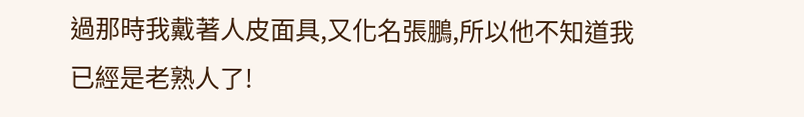過那時我戴著人皮面具,又化名張鵬,所以他不知道我已經是老熟人了!